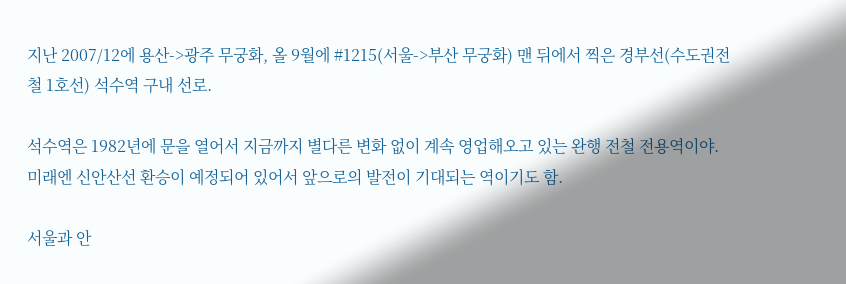지난 2007/12에 용산->광주 무궁화, 올 9월에 #1215(서울->부산 무궁화) 맨 뒤에서 찍은 경부선(수도권전철 1호선) 석수역 구내 선로.

석수역은 1982년에 문을 열어서 지금까지 별다른 변화 없이 계속 영업해오고 있는 완행 전철 전용역이야. 미래엔 신안산선 환승이 예정되어 있어서 앞으로의 발전이 기대되는 역이기도 함.

서울과 안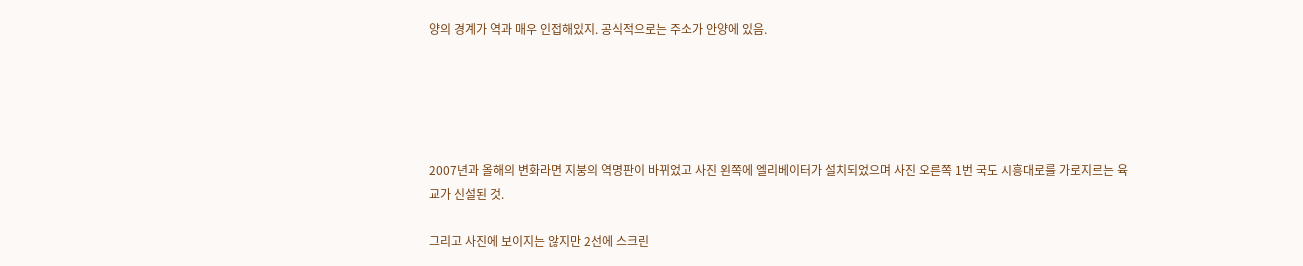양의 경계가 역과 매우 인접해있지. 공식적으로는 주소가 안양에 있음.





2007년과 올해의 변화라면 지붕의 역명판이 바뀌었고 사진 왼쪽에 엘리베이터가 설치되었으며 사진 오른쪽 1번 국도 시흥대로를 가로지르는 육교가 신설된 것.

그리고 사진에 보이지는 않지만 2선에 스크린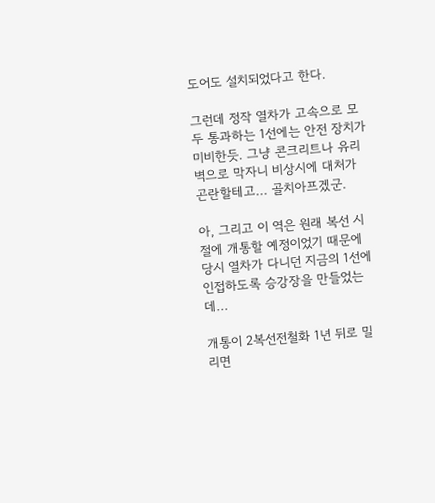도어도 설치되었다고 한다.

그런데 정작 열차가 고속으로 모두 통과하는 1선에는 안전 장치가 미비한듯. 그냥 콘크리트나 유리벽으로 막자니 비상시에 대처가 곤란할테고... 골치아프겠군.

아, 그리고 이 역은 원래 복선 시절에 개통할 예정이었기 때문에 당시 열차가 다니던 지금의 1선에 인접하도록 승강장을 만들었는데...

개통이 2복선전철화 1년 뒤로 밀리면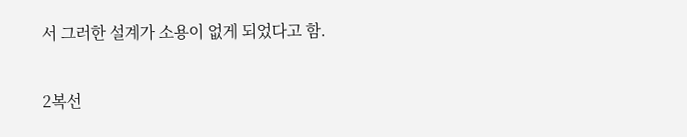서 그러한 설계가 소용이 없게 되었다고 함.

2복선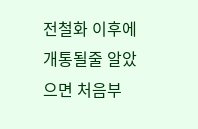전철화 이후에 개통될줄 알았으면 처음부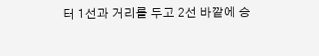터 1선과 거리를 두고 2선 바깥에 승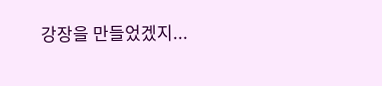강장을 만들었겠지...